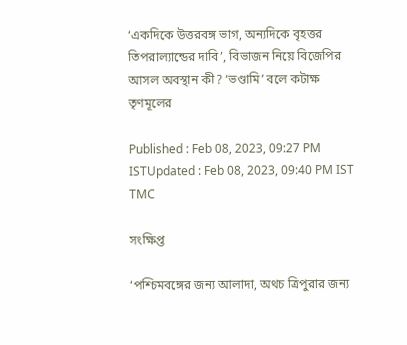‘একদিকে উত্তরবঙ্গ ভাগ, অন্যদিকে বৃহত্তর তিপরাল্যান্ডের দাবি’, বিভাজন নিয়ে বিজেপির আসল অবস্থান কী? ‘ভণ্ডামি’ বলে কটাক্ষ তৃণমূলের

Published : Feb 08, 2023, 09:27 PM ISTUpdated : Feb 08, 2023, 09:40 PM IST
TMC

সংক্ষিপ্ত

‘পশ্চিমবঙ্গের জন্য আলাদা, অথচ ত্রিপুরার জন্য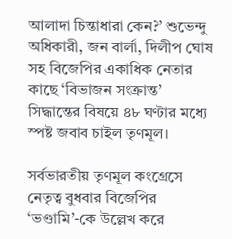আলাদা চিন্তাধারা কেন?’ শুভেন্দু অধিকারী, জন বার্লা, দিলীপ ঘোষ সহ বিজেপির একাধিক নেতার কাছে ‘বিভাজন সংক্রান্ত’ সিদ্ধান্তের বিষয়ে ৪৮ ঘণ্টার মধ্যে স্পষ্ট জবাব চাইল তৃণমূল।

সর্বভারতীয় তৃণমূল কংগ্রেসে নেতৃত্ব বুধবার বিজেপির ‘ভণ্ডামি’-কে উল্লেখ করে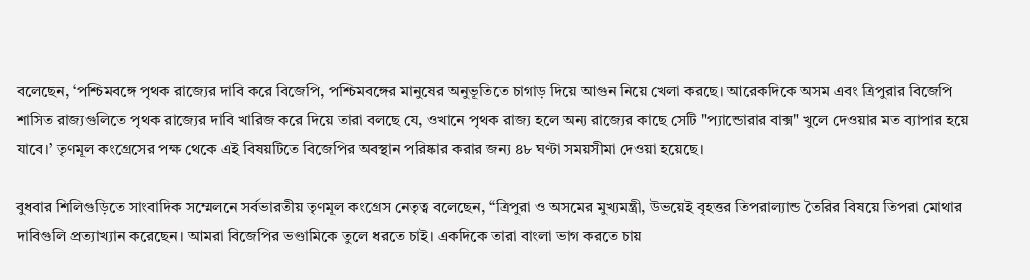বলেছেন, ‘পশ্চিমবঙ্গে পৃথক রাজ্যের দাবি করে বিজেপি, পশ্চিমবঙ্গের মানুষের অনুভূতিতে চাগাড় দিয়ে আগুন নিয়ে খেলা করছে। আরেকদিকে অসম এবং ত্রিপুরার বিজেপি শাসিত রাজ্যগুলিতে পৃথক রাজ্যের দাবি খারিজ করে দিয়ে তারা বলছে যে, ওখানে পৃথক রাজ্য হলে অন্য রাজ্যের কাছে সেটি "প্যান্ডোরার বাক্স" খুলে দেওয়ার মত ব্যাপার হয়ে যাবে।’ তৃণমূল কংগ্রেসের পক্ষ থেকে এই বিষয়টিতে বিজেপির অবস্থান পরিষ্কার করার জন্য ৪৮ ঘণ্টা সময়সীমা দেওয়া হয়েছে।

বুধবার শিলিগুড়িতে সাংবাদিক সম্মেলনে সর্বভারতীয় তৃণমূল কংগ্রেস নেতৃত্ব বলেছেন, “ত্রিপুরা ও অসমের মুখ্যমন্ত্রী, উভয়েই বৃহত্তর তিপরাল্যান্ড তৈরির বিষয়ে তিপরা মোথার দাবিগুলি প্রত্যাখ্যান করেছেন। আমরা বিজেপির ভণ্ডামিকে তুলে ধরতে চাই। একদিকে তারা বাংলা ভাগ করতে চায়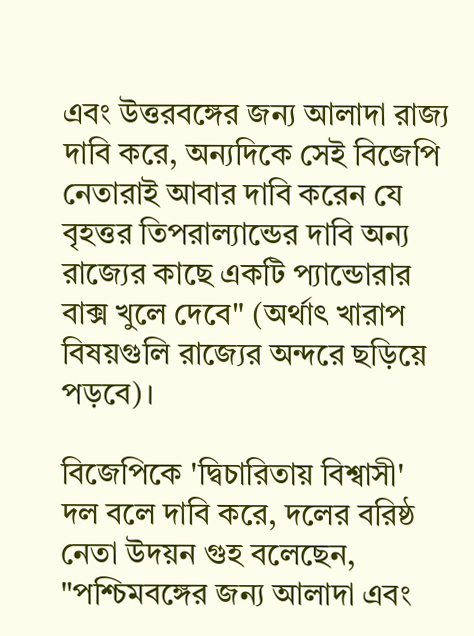এবং উত্তরবঙ্গের জন্য আলাদা রাজ্য দাবি করে, অন্যদিকে সেই বিজেপি নেতারাই আবার দাবি করেন যে বৃহত্তর তিপরাল্যান্ডের দাবি অন্য রাজ্যের কাছে একটি প্যান্ডোরার বাক্স খুলে দেবে" (অর্থাৎ খারাপ বিষয়গুলি রাজ্যের অন্দরে ছড়িয়ে পড়বে)।

বিজেপিকে 'দ্বিচারিতায় বিশ্বাসী' দল বলে দাবি করে, দলের বরিষ্ঠ নেতা উদয়ন গুহ বলেছেন, "পশ্চিমবঙ্গের জন্য আলাদা এবং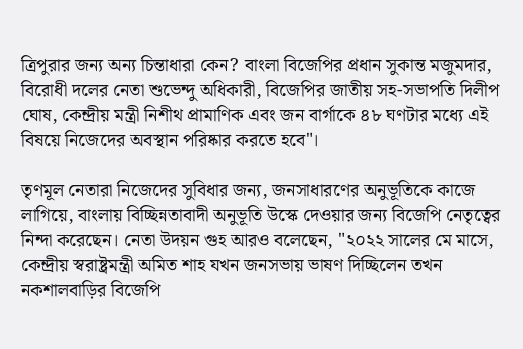ত্রিপুরার জন্য অন্য চিন্তাধারা কেন? বাংলা বিজেপির প্রধান সুকান্ত মজুমদার, বিরোধী দলের নেতা শুভেন্দু অধিকারী, বিজেপির জাতীয় সহ-সভাপতি দিলীপ ঘোষ, কেন্দ্রীয় মন্ত্রী নিশীথ প্রামাণিক এবং জন বার্গাকে ৪৮ ঘণটার মধ্যে এই বিষয়ে নিজেদের অবস্থান পরিষ্কার করতে হবে"।

তৃণমূল নেতারা নিজেদের সুবিধার জন্য, জনসাধারণের অনুভূতিকে কাজে লাগিয়ে, বাংলায় বিচ্ছিন্নতাবাদী অনুভূতি উস্কে দেওয়ার জন্য বিজেপি নেতৃত্বের নিন্দা করেছেন। নেতা উদয়ন গুহ আরও বলেছেন, "২০২২ সালের মে মাসে, কেন্দ্রীয় স্বরাষ্ট্রমন্ত্রী অমিত শাহ যখন জনসভায় ভাষণ দিচ্ছিলেন তখন নকশালবাড়ির বিজেপি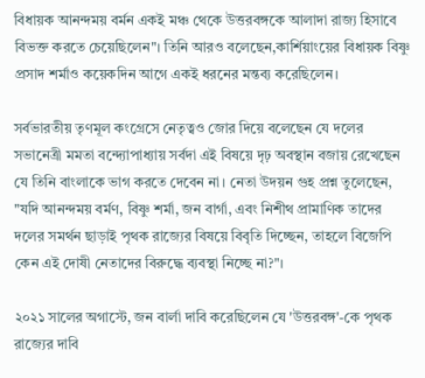বিধায়ক আনন্দময় বর্মন একই মঞ্চ থেকে উত্তরবঙ্গকে আলাদা রাজ্য হিসাবে বিভক্ত করতে চেয়েছিলেন"। তিনি আরও বলেছেন,কার্শিয়াংয়ের বিধায়ক বিষ্ণু প্রসাদ শর্মাও কয়েকদিন আগে একই ধরনের মন্তব্য করেছিলেন।

সর্বভারতীয় তৃণমূল কংগ্রেসে নেতৃত্বও জোর দিয়ে বলেছেন যে দলের সভানেত্রী মমতা বন্দ্যোপাধ্যায় সর্বদা এই বিষয়ে দৃঢ় অবস্থান বজায় রেখেছেন যে তিনি বাংলাকে ভাগ করতে দেবেন না। নেতা উদয়ন গুহ প্রশ্ন তুলেছেন, "যদি আনন্দময় বর্মণ, বিষ্ণু শর্মা, জন বার্গা, এবং নিশীথ প্রামাণিক তাদের দলের সমর্থন ছাড়াই পৃথক রাজ্যের বিষয়ে বিবৃতি দিচ্ছেন, তাহলে বিজেপি কেন এই দোষী নেতাদের বিরুদ্ধে ব্যবস্থা নিচ্ছে না?"।

২০২১ সালের অগাস্টে, জন বার্লা দাবি করেছিলেন যে 'উত্তরবঙ্গ'-কে পৃথক রাজ্যের দাবি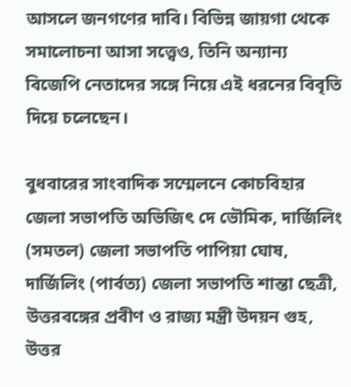আসলে জনগণের দাবি। বিভিন্ন জায়গা থেকে সমালোচনা আসা সত্ত্বেও, তিনি অন্যান্য বিজেপি নেতাদের সঙ্গে নিয়ে এই ধরনের বিবৃতি দিয়ে চলেছেন।

বুধবারের সাংবাদিক সম্মেলনে কোচবিহার জেলা সভাপতি অভিজিৎ দে ভৌমিক, দার্জিলিং (সমতল) জেলা সভাপতি পাপিয়া ঘোষ, দার্জিলিং (পার্বত্য) জেলা সভাপতি শান্তা ছেত্রী, উত্তরবঙ্গের প্রবীণ ও রাজ্য মন্ত্রী উদয়ন গুহ, উত্তর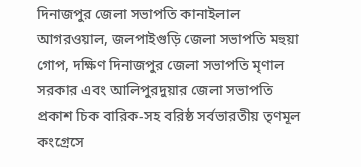দিনাজপুর জেলা সভাপতি কানাইলাল আগরওয়াল, জলপাইগুড়ি জেলা সভাপতি মহুয়া গোপ, দক্ষিণ দিনাজপুর জেলা সভাপতি মৃণাল সরকার এবং আলিপুরদুয়ার জেলা সভাপতি প্রকাশ চিক বারিক-সহ বরিষ্ঠ সর্বভারতীয় তৃণমূল কংগ্রেসে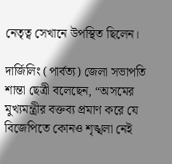নেতৃত্ব সেখানে উপস্থিত ছিলেন।

দার্জিলিং (পার্বত্য) জেলা সভাপতি শান্তা ছেত্রী বলেছেন, “অসমের মুখ্যমন্ত্রীর বক্তব্য প্রমাণ করে যে বিজেপিতে কোনও শৃঙ্খলা নেই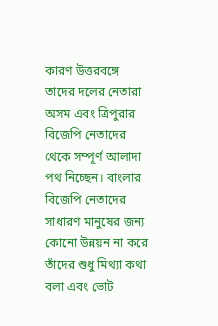কারণ উত্তরবঙ্গে তাদের দলের নেতারা অসম এবং ত্রিপুরার বিজেপি নেতাদের থেকে সম্পূর্ণ আলাদা পথ নিচ্ছেন। বাংলার বিজেপি নেতাদের সাধারণ মানুষের জন্য কোনো উন্নয়ন না করে তাঁদের শুধু মিথ্যা কথা বলা এবং ভোট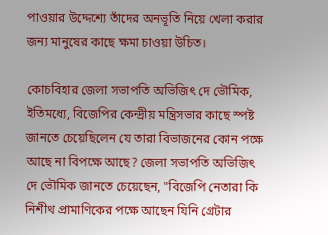পাওয়ার উদ্দেশ্যে তাঁদের অনভূতি নিয়ে খেলা করার জন্য মানুষের কাছে ক্ষমা চাওয়া উচিত।

কোচবিহার জেলা সভাপতি অভিজিৎ দে ভৌমিক, ইতিমধ্যে, বিজেপির কেন্দ্রীয় মন্ত্রিসভার কাছে স্পষ্ট জানতে চেয়েছিলেন যে তারা বিভাজনের কোন পক্ষে আছে না বিপক্ষে আছে? জেলা সভাপতি অভিজিৎ দে ভৌমিক জানতে চেয়েছেন, "বিজেপি নেতারা কি নিশীথ প্রামাণিকের পক্ষে আছেন যিনি গ্রেটার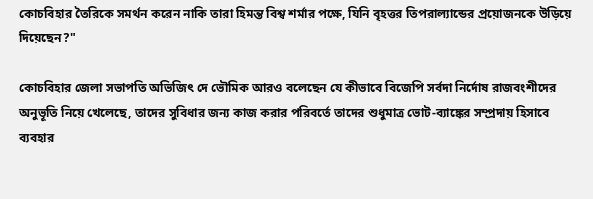কোচবিহার তৈরিকে সমর্থন করেন নাকি তারা হিমন্ত বিশ্ব শর্মার পক্ষে, যিনি বৃহত্তর তিপরাল্যান্ডের প্রয়োজনকে উড়িয়ে দিয়েছেন?"

কোচবিহার জেলা সভাপতি অভিজিৎ দে ভৌমিক আরও বলেছেন যে কীভাবে বিজেপি সর্বদা নির্দোষ রাজবংশীদের অনুভূতি নিয়ে খেলেছে, তাদের সুবিধার জন্য কাজ করার পরিবর্তে তাদের শুধুমাত্র ভোট-ব্যাঙ্কের সম্প্রদায় হিসাবে ব্যবহার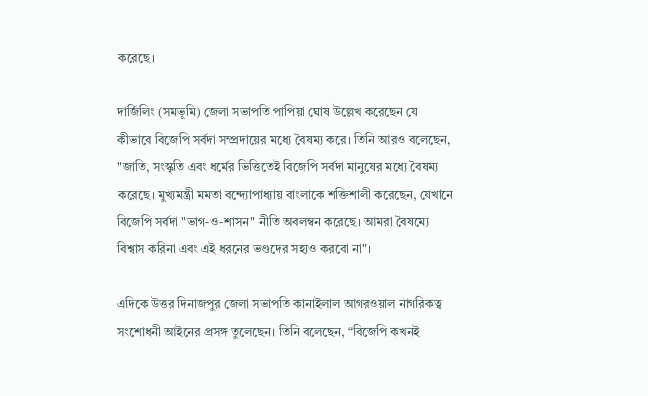করেছে।

দার্জিলিং (সমভূমি) জেলা সভাপতি পাপিয়া ঘোষ উল্লেখ করেছেন যে কীভাবে বিজেপি সর্বদা সম্প্রদায়ের মধ্যে বৈষম্য করে। তিনি আরও বলেছেন, "জাতি, সংস্কৃতি এবং ধর্মের ভিত্তিতেই বিজেপি সর্বদা মানুষের মধ্যে বৈষম্য করেছে। মুখ্যমন্ত্রী মমতা বন্দ্যোপাধ্যায় বাংলাকে শক্তিশালী করেছেন, যেখানে বিজেপি সর্বদা "ভাগ-ও-শাসন" নীতি অবলম্বন করেছে। আমরা বৈষম্যে বিশ্বাস করিনা এবং এই ধরনের ভণ্ডদের সহ্যও করবো না"।

এদিকে উত্তর দিনাজপুর জেলা সভাপতি কানাইলাল আগরওয়াল নাগরিকত্ব সংশোধনী আইনের প্রসঙ্গ তুলেছেন। তিনি বলেছেন, “বিজেপি কখনই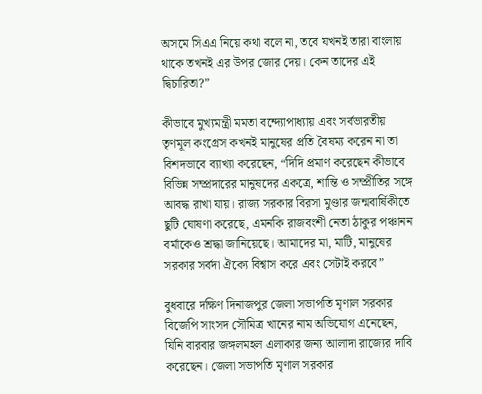অসমে সিএএ নিয়ে কথা বলে না, তবে যখনই তারা বাংলায় থাকে তখনই এর উপর জোর দেয়। কেন তাদের এই দ্বিচারিতা?”

কীভাবে মুখ্যমন্ত্রী মমতা বন্দ্যোপাধ্যায় এবং সর্বভারতীয় তৃণমূল কংগ্রেস কখনই মানুষের প্রতি বৈষম্য করেন না তা বিশদভাবে ব্যাখ্যা করেছেন, “দিদি প্রমাণ করেছেন কীভাবে বিভিন্ন সম্প্রদারের মানুষদের একত্রে, শান্তি ও সম্প্রীতির সঙ্গে আবদ্ধ রাখা যায়। রাজ্য সরকার বিরসা মুণ্ডার জন্মবার্ষিকীতে ছুটি ঘোষণা করেছে, এমনকি রাজবংশী নেতা ঠাকুর পঞ্চানন বর্মাকেও শ্রদ্ধা জানিয়েছে। আমাদের মা, মাটি, মানুষের সরকার সর্বদা ঐক্যে বিশ্বাস করে এবং সেটাই করবে”

বুধবারে দক্ষিণ দিনাজপুর জেলা সভাপতি মৃণাল সরকার বিজেপি সাংসদ সৌমিত্র খানের নাম অভিযোগ এনেছেন, যিনি বারবার জঙ্গলমহল এলাকার জন্য আলাদা রাজ্যের দাবি করেছেন। জেলা সভাপতি মৃণাল সরকার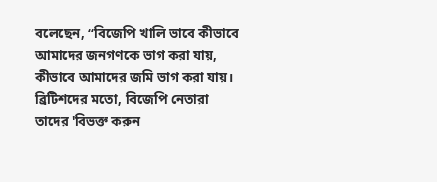বলেছেন, “বিজেপি খালি ভাবে কীভাবে আমাদের জনগণকে ভাগ করা যায়, কীভাবে আমাদের জমি ভাগ করা যায়। ব্রিটিশদের মতো, বিজেপি নেতারা তাদের 'বিভক্ত করুন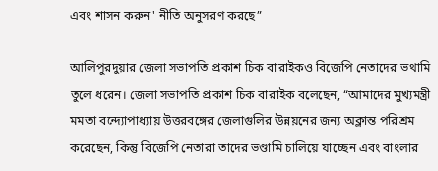এবং শাসন করুন' নীতি অনুসরণ করছে”

আলিপুরদুয়ার জেলা সভাপতি প্রকাশ চিক বারাইকও বিজেপি নেতাদের ভথামি তুলে ধরেন। জেলা সভাপতি প্রকাশ চিক বারাইক বলেছেন, “আমাদের মুখ্যমন্ত্রী মমতা বন্দ্যোপাধ্যায় উত্তরবঙ্গের জেলাগুলির উন্নয়নের জন্য অক্লান্ত পরিশ্রম করেছেন, কিন্তু বিজেপি নেতারা তাদের ভণ্ডামি চালিয়ে যাচ্ছেন এবং বাংলার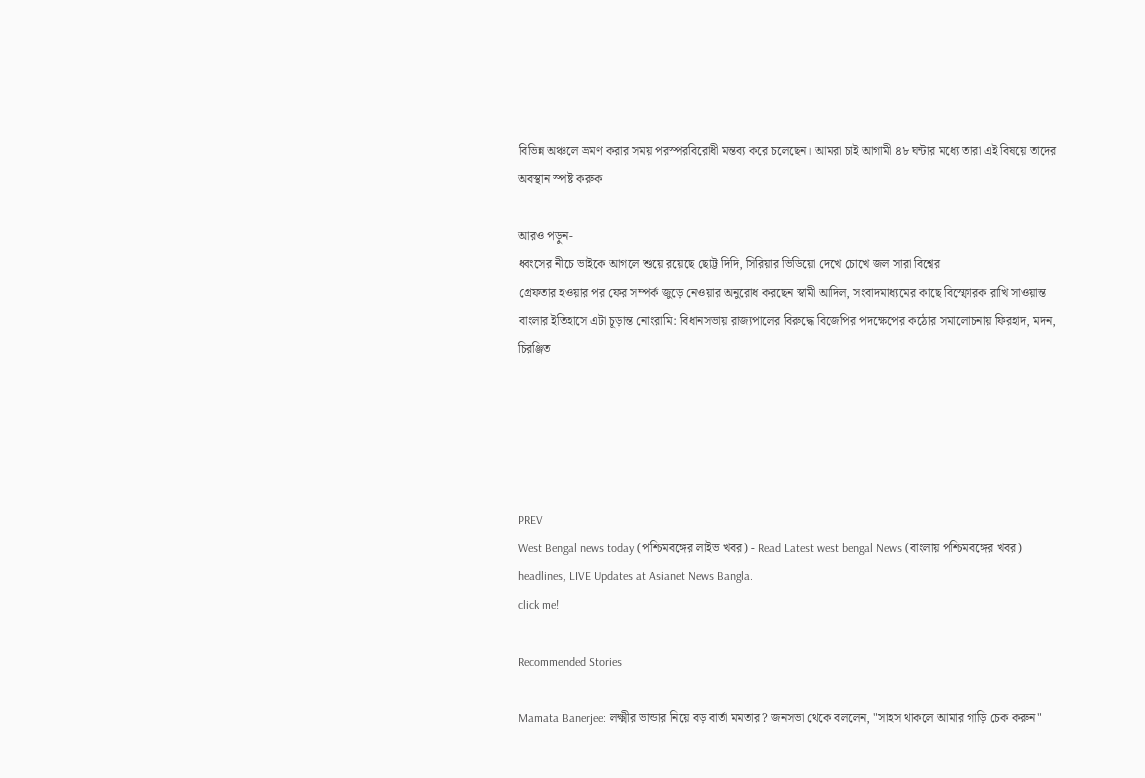বিভিন্ন অঞ্চলে ভ্রমণ করার সময় পরস্পরবিরোধী মন্তব্য করে চলেছেন। আমরা চাই আগামী ৪৮ ঘন্টার মধ্যে তারা এই বিষয়ে তাদের অবস্থান স্পষ্ট করুক

আরও পড়ুন-
ধ্বংসের নীচে ভাইকে আগলে শুয়ে রয়েছে ছোট্ট দিদি, সিরিয়ার ভিডিয়ো দেখে চোখে জল সারা বিশ্বের
গ্রেফতার হওয়ার পর ফের সম্পর্ক জুড়ে নেওয়ার অনুরোধ করছেন স্বামী আদিল, সংবাদমাধ্যমের কাছে বিস্ফোরক রাখি সাওয়ান্ত
বাংলার ইতিহাসে এটা চূড়ান্ত নোংরামি: বিধানসভায় রাজ্যপালের বিরুদ্ধে বিজেপির পদক্ষেপের কঠোর সমালোচনায় ফিরহাদ, মদন, চিরঞ্জিত





PREV
West Bengal news today (পশ্চিমবঙ্গের লাইভ খবর) - Read Latest west bengal News (বাংলায় পশ্চিমবঙ্গের খবর) headlines, LIVE Updates at Asianet News Bangla.
click me!

Recommended Stories

Mamata Banerjee: লক্ষ্মীর ভান্ডার নিয়ে বড় বার্তা মমতার? জনসভা থেকে বললেন, "সাহস থাকলে আমার গাড়ি চেক করুন"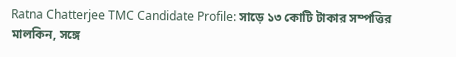Ratna Chatterjee TMC Candidate Profile: সাড়ে ১৩ কোটি টাকার সম্পত্তির মালকিন, সঙ্গে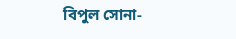বিপুল সোনা-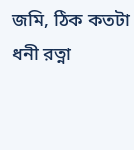জমি, ঠিক কতটা ধনী রত্না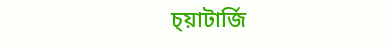চ্য়াটার্জি